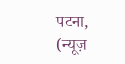पटना, (न्यूज़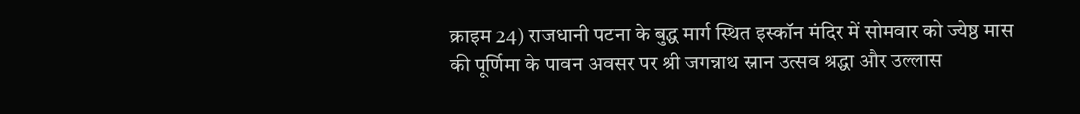क्राइम 24) राजधानी पटना के बुद्ध मार्ग स्थित इस्कॉन मंदिर में सोमवार को ज्येष्ठ मास की पूर्णिमा के पावन अवसर पर श्री जगन्नाथ स्नान उत्सव श्रद्धा और उल्लास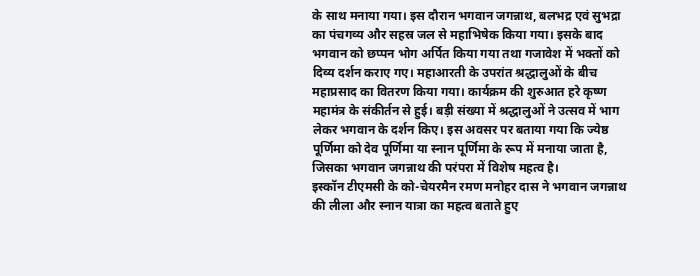के साथ मनाया गया। इस दौरान भगवान जगन्नाथ, बलभद्र एवं सुभद्रा का पंचगव्य और सहस्र जल से महाभिषेक किया गया। इसके बाद भगवान को छप्पन भोग अर्पित किया गया तथा गजावेश में भक्तों को दिव्य दर्शन कराए गए। महाआरती के उपरांत श्रद्धालुओं के बीच महाप्रसाद का वितरण किया गया। कार्यक्रम की शुरुआत हरे कृष्ण महामंत्र के संकीर्तन से हुई। बड़ी संख्या में श्रद्धालुओं ने उत्सव में भाग लेकर भगवान के दर्शन किए। इस अवसर पर बताया गया कि ज्येष्ठ पूर्णिमा को देव पूर्णिमा या स्नान पूर्णिमा के रूप में मनाया जाता है, जिसका भगवान जगन्नाथ की परंपरा में विशेष महत्व है।
इस्कॉन टीएमसी के को-चेयरमैन रमण मनोहर दास ने भगवान जगन्नाथ की लीला और स्नान यात्रा का महत्व बताते हुए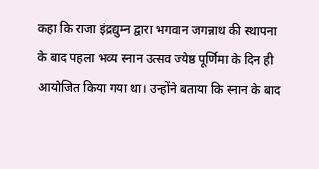कहा कि राजा इंद्रद्युम्न द्वारा भगवान जगन्नाथ की स्थापना के बाद पहला भव्य स्नान उत्सव ज्येष्ठ पूर्णिमा के दिन ही आयोजित किया गया था। उन्होंने बताया कि स्नान के बाद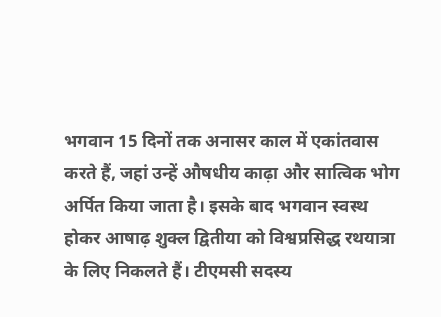भगवान 15 दिनों तक अनासर काल में एकांतवास करते हैं, जहां उन्हें औषधीय काढ़ा और सात्विक भोग अर्पित किया जाता है। इसके बाद भगवान स्वस्थ होकर आषाढ़ शुक्ल द्वितीया को विश्वप्रसिद्ध रथयात्रा के लिए निकलते हैं। टीएमसी सदस्य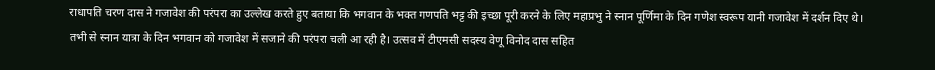राधापति चरण दास ने गजावेश की परंपरा का उल्लेख करते हुए बताया कि भगवान के भक्त गणपति भट्ट की इच्छा पूरी करने के लिए महाप्रभु ने स्नान पूर्णिमा के दिन गणेश स्वरूप यानी गजावेश में दर्शन दिए थे। तभी से स्नान यात्रा के दिन भगवान को गजावेश में सजाने की परंपरा चली आ रही है। उत्सव में टीएमसी सदस्य वेणू विनोद दास सहित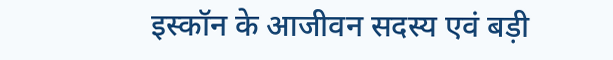इस्कॉन के आजीवन सदस्य एवं बड़ी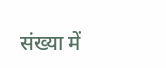संख्या में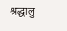श्रद्धालु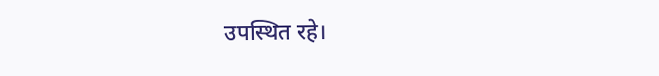उपस्थित रहे।